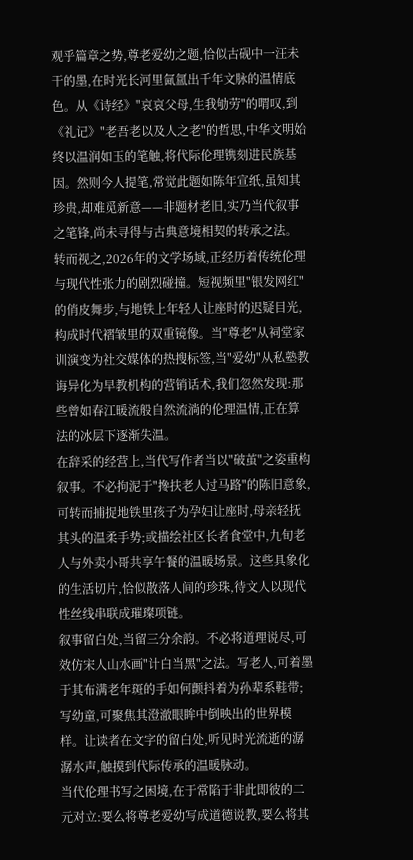观乎篇章之势,尊老爱幼之题,恰似古砚中一汪未干的墨,在时光长河里氤氲出千年文脉的温情底色。从《诗经》"哀哀父母,生我劬劳"的喟叹,到《礼记》"老吾老以及人之老"的哲思,中华文明始终以温润如玉的笔触,将代际伦理镌刻进民族基因。然则今人提笔,常觉此题如陈年宣纸,虽知其珍贵,却难觅新意——非题材老旧,实乃当代叙事之笔锋,尚未寻得与古典意境相契的转承之法。
转而视之,2026年的文学场域,正经历着传统伦理与现代性张力的剧烈碰撞。短视频里"银发网红"的俏皮舞步,与地铁上年轻人让座时的迟疑目光,构成时代褶皱里的双重镜像。当"尊老"从祠堂家训演变为社交媒体的热搜标签,当"爱幼"从私塾教诲异化为早教机构的营销话术,我们忽然发现:那些曾如春江暖流般自然流淌的伦理温情,正在算法的冰层下逐渐失温。
在辞采的经营上,当代写作者当以"破茧"之姿重构叙事。不必拘泥于"搀扶老人过马路"的陈旧意象,可转而捕捉地铁里孩子为孕妇让座时,母亲轻抚其头的温柔手势;或描绘社区长者食堂中,九旬老人与外卖小哥共享午餐的温暖场景。这些具象化的生活切片,恰似散落人间的珍珠,待文人以现代性丝线串联成璀璨项链。
叙事留白处,当留三分余韵。不必将道理说尽,可效仿宋人山水画"计白当黑"之法。写老人,可着墨于其布满老年斑的手如何颤抖着为孙辈系鞋带;写幼童,可聚焦其澄澈眼眸中倒映出的世界模样。让读者在文字的留白处,听见时光流逝的潺潺水声,触摸到代际传承的温暖脉动。
当代伦理书写之困境,在于常陷于非此即彼的二元对立:要么将尊老爱幼写成道德说教,要么将其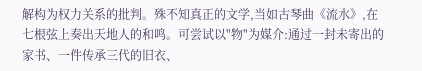解构为权力关系的批判。殊不知真正的文学,当如古琴曲《流水》,在七根弦上奏出天地人的和鸣。可尝试以"物"为媒介:通过一封未寄出的家书、一件传承三代的旧衣、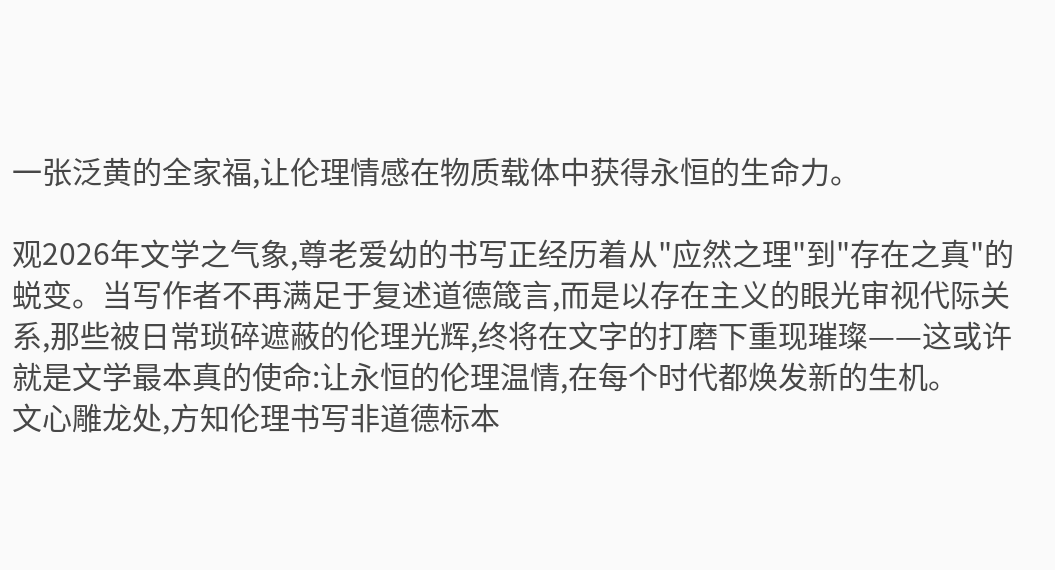一张泛黄的全家福,让伦理情感在物质载体中获得永恒的生命力。

观2026年文学之气象,尊老爱幼的书写正经历着从"应然之理"到"存在之真"的蜕变。当写作者不再满足于复述道德箴言,而是以存在主义的眼光审视代际关系,那些被日常琐碎遮蔽的伦理光辉,终将在文字的打磨下重现璀璨——这或许就是文学最本真的使命:让永恒的伦理温情,在每个时代都焕发新的生机。
文心雕龙处,方知伦理书写非道德标本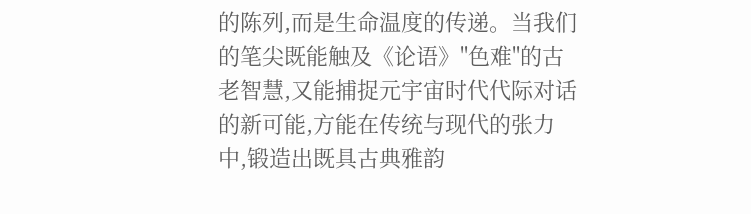的陈列,而是生命温度的传递。当我们的笔尖既能触及《论语》"色难"的古老智慧,又能捕捉元宇宙时代代际对话的新可能,方能在传统与现代的张力中,锻造出既具古典雅韵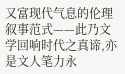又富现代气息的伦理叙事范式——此乃文学回响时代之真谛,亦是文人笔力永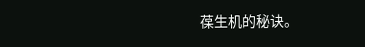葆生机的秘诀。